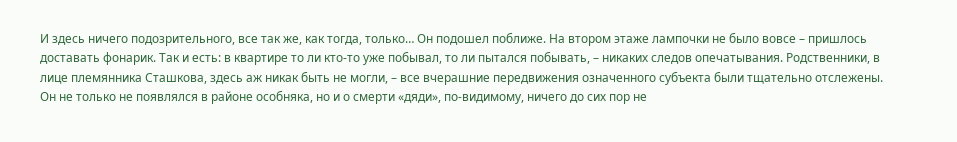И здесь ничего подозрительного, все так же, как тогда, только… Он подошел поближе. На втором этаже лампочки не было вовсе – пришлось доставать фонарик. Так и есть: в квартире то ли кто-то уже побывал, то ли пытался побывать, – никаких следов опечатывания. Родственники, в лице племянника Сташкова, здесь аж никак быть не могли, – все вчерашние передвижения означенного субъекта были тщательно отслежены. Он не только не появлялся в районе особняка, но и о смерти «дяди», по-видимому, ничего до сих пор не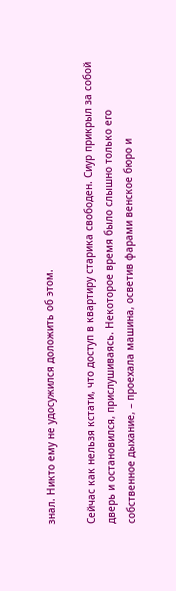знал. Никто ему не удосужился доложить об этом.

Сейчас как нельзя кстати, что доступ в квартиру старика свободен. Сиур прикрыл за собой дверь и остановился, прислушиваясь. Некоторое время было слышно только его собственное дыхание, – проехала машина, осветив фарами венское бюро и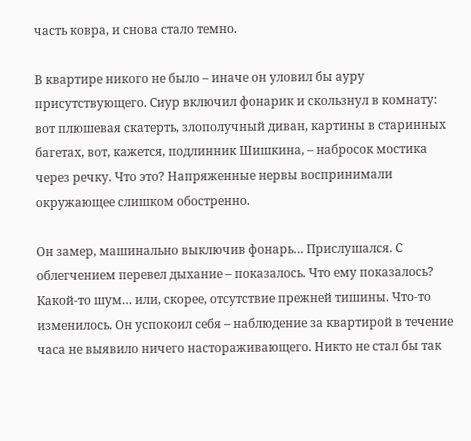часть ковра, и снова стало темно.

В квартире никого не было – иначе он уловил бы ауру присутствующего. Сиур включил фонарик и скользнул в комнату: вот плюшевая скатерть, злополучный диван, картины в старинных багетах, вот, кажется, подлинник Шишкина, – набросок мостика через речку. Что это? Напряженные нервы воспринимали окружающее слишком обостренно.

Он замер, машинально выключив фонарь… Прислушался. С облегчением перевел дыхание – показалось. Что ему показалось? Какой-то шум… или, скорее, отсутствие прежней тишины. Что-то изменилось. Он успокоил себя – наблюдение за квартирой в течение часа не выявило ничего настораживающего. Никто не стал бы так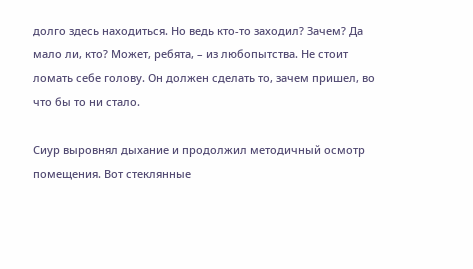долго здесь находиться. Но ведь кто-то заходил? Зачем? Да мало ли, кто? Может, ребята, – из любопытства. Не стоит ломать себе голову. Он должен сделать то, зачем пришел, во что бы то ни стало.

Сиур выровнял дыхание и продолжил методичный осмотр помещения. Вот стеклянные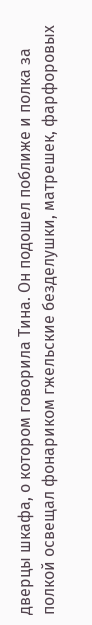дверцы шкафа, о котором говорила Тина. Он подошел поближе и полка за полкой освещал фонариком гжельские безделушки, матрешек, фарфоровых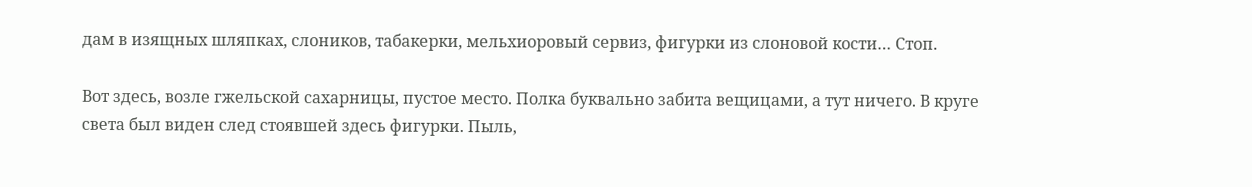дам в изящных шляпках, слоников, табакерки, мельхиоровый сервиз, фигурки из слоновой кости… Стоп.

Вот здесь, возле гжельской сахарницы, пустое место. Полка буквально забита вещицами, а тут ничего. В круге света был виден след стоявшей здесь фигурки. Пыль,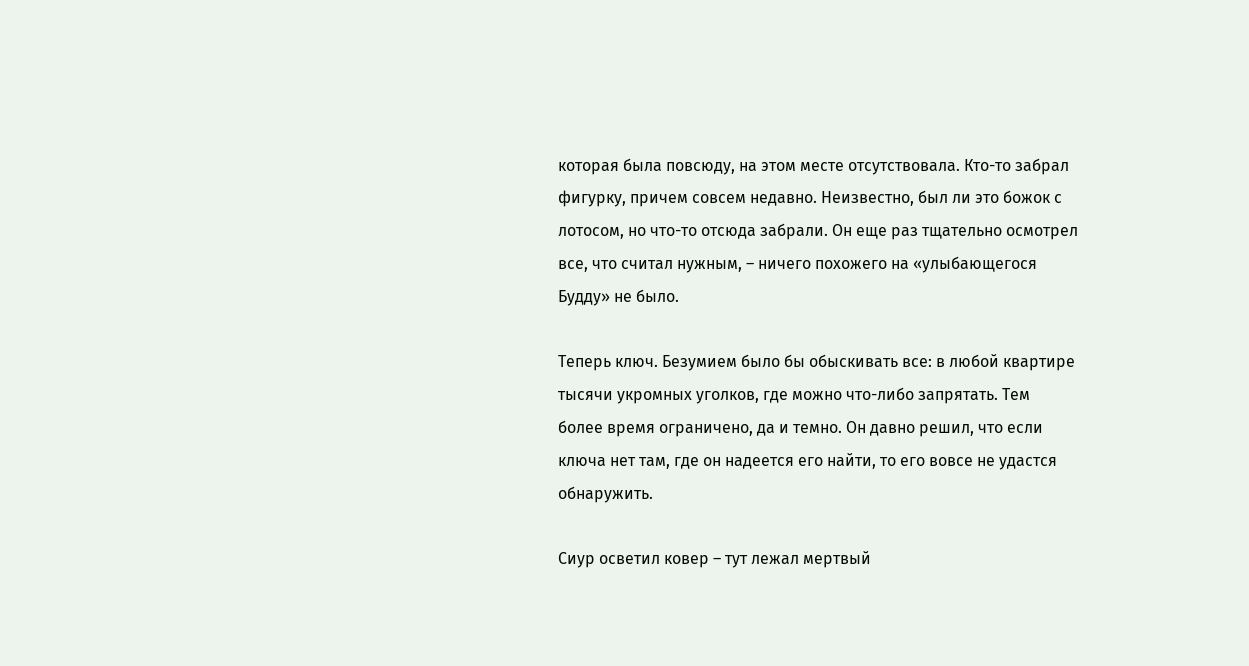которая была повсюду, на этом месте отсутствовала. Кто-то забрал фигурку, причем совсем недавно. Неизвестно, был ли это божок с лотосом, но что-то отсюда забрали. Он еще раз тщательно осмотрел все, что считал нужным, – ничего похожего на «улыбающегося Будду» не было.

Теперь ключ. Безумием было бы обыскивать все: в любой квартире тысячи укромных уголков, где можно что-либо запрятать. Тем более время ограничено, да и темно. Он давно решил, что если ключа нет там, где он надеется его найти, то его вовсе не удастся обнаружить.

Сиур осветил ковер – тут лежал мертвый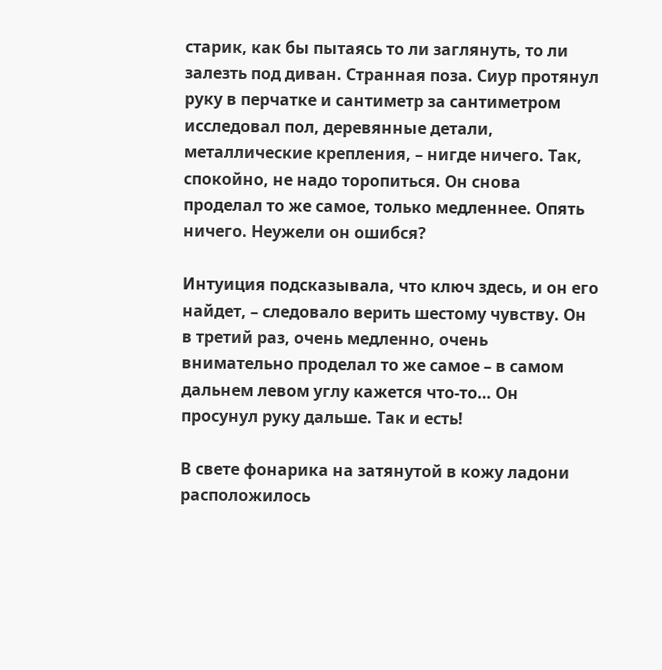старик, как бы пытаясь то ли заглянуть, то ли залезть под диван. Странная поза. Сиур протянул руку в перчатке и сантиметр за сантиметром исследовал пол, деревянные детали, металлические крепления, – нигде ничего. Так, спокойно, не надо торопиться. Он снова проделал то же самое, только медленнее. Опять ничего. Неужели он ошибся?

Интуиция подсказывала, что ключ здесь, и он его найдет, – следовало верить шестому чувству. Он в третий раз, очень медленно, очень внимательно проделал то же самое – в самом дальнем левом углу кажется что-то… Он просунул руку дальше. Так и есть!

В свете фонарика на затянутой в кожу ладони расположилось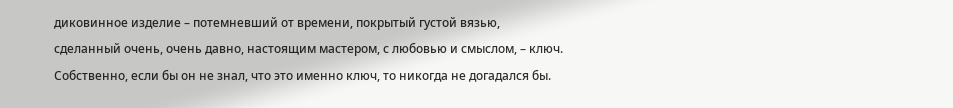диковинное изделие – потемневший от времени, покрытый густой вязью, сделанный очень, очень давно, настоящим мастером, с любовью и смыслом, – ключ. Собственно, если бы он не знал, что это именно ключ, то никогда не догадался бы.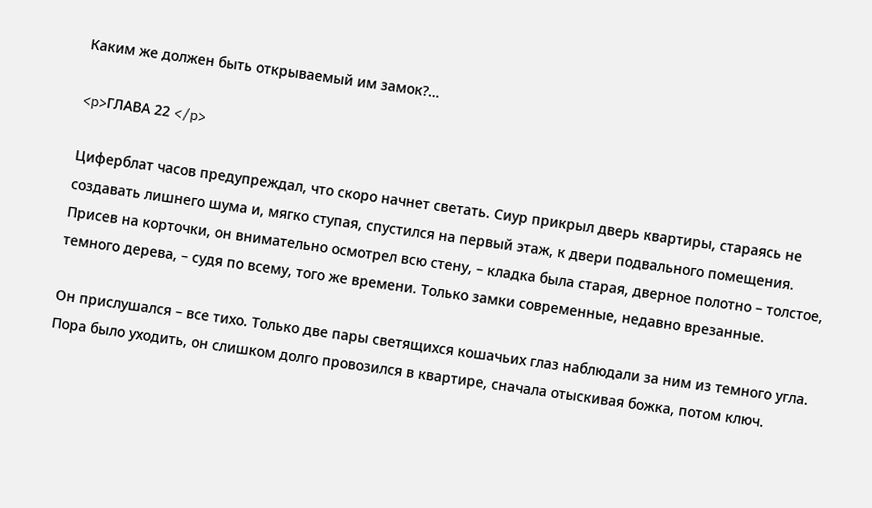Каким же должен быть открываемый им замок?…

<p>ГЛАВА 22 </p>

Циферблат часов предупреждал, что скоро начнет светать. Сиур прикрыл дверь квартиры, стараясь не создавать лишнего шума и, мягко ступая, спустился на первый этаж, к двери подвального помещения. Присев на корточки, он внимательно осмотрел всю стену, – кладка была старая, дверное полотно – толстое, темного дерева, – судя по всему, того же времени. Только замки современные, недавно врезанные.

Он прислушался – все тихо. Только две пары светящихся кошачьих глаз наблюдали за ним из темного угла. Пора было уходить, он слишком долго провозился в квартире, сначала отыскивая божка, потом ключ.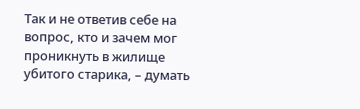Так и не ответив себе на вопрос, кто и зачем мог проникнуть в жилище убитого старика, – думать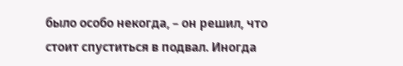было особо некогда, – он решил, что стоит спуститься в подвал. Иногда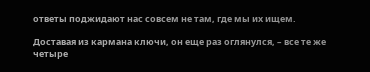ответы поджидают нас совсем не там, где мы их ищем.

Доставая из кармана ключи, он еще раз оглянулся, – все те же четыре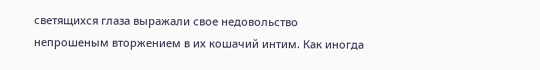светящихся глаза выражали свое недовольство непрошеным вторжением в их кошачий интим. Как иногда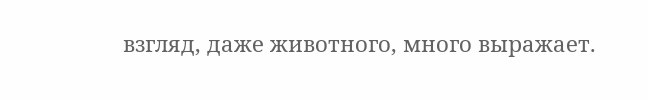взгляд, даже животного, много выражает.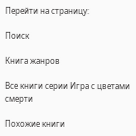Перейти на страницу:

Поиск

Книга жанров

Все книги серии Игра с цветами смерти

Похожие книги